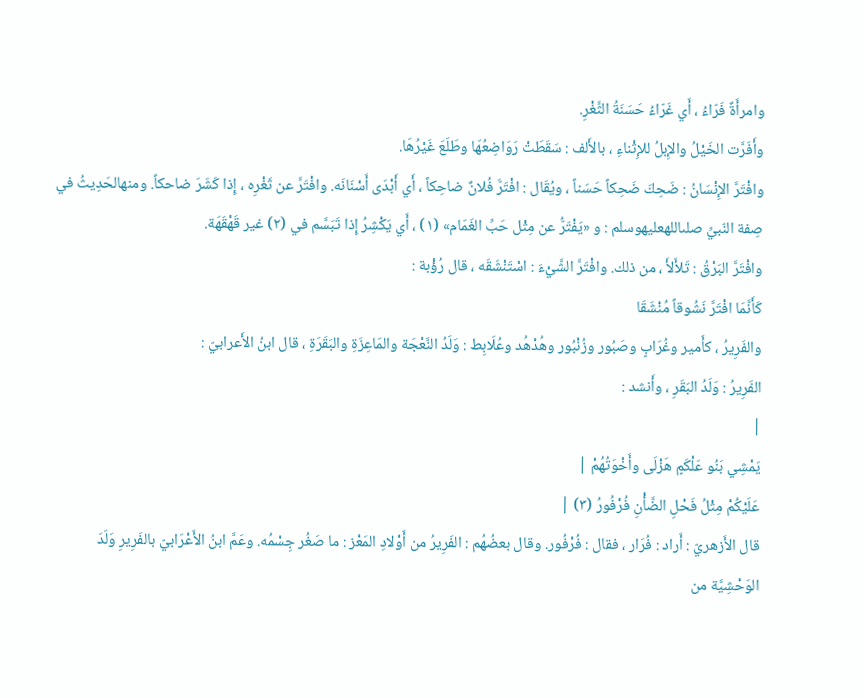وامرأَةٌ فَرّاءُ ، أَي غَرّاءُ حَسَنَةُ الثَّغْرِ.
وأَفَرَّت الخَيْلُ والإِبلُ للإِثْناءِ ، بالأَلف : سَقَطَتْ رَوَاضِعُهَا وطَلَعَ غَيْرُهَا.
وافْتَرَّ الإِنْسَانُ : ضَحِكَ ضَحِكاً حَسَناً ، ويُقَال : افْتَرَّ فُلانٌ ضاحِكاً ، أَي أَبْدَى أَسْنَانَه. وافْتَرَّ عن ثَغْرِه ، إِذا كَشَرَ ضاحكاً. ومنهالحَدِيثُ في صِفة النّبيِّ صلىاللهعليهوسلم : و «يَفْتَرُّ عن مِثْل حَبِّ الغَمَام» (١) ، أَي يَكْشِرُ إِذا تَبَسَّم في (٢) غير قَهْقَهَة.
وافْتَرَّ البَرْقُ : تَلأَلأَ ، من ذلك. وافْتَرَّ الشَّيْءَ : اسْتَنْشَقَه ، قال رُؤْبة :
كَأَنَّمَا افْتَرَّ نَشُوقاً مُنْشَقَا
والفَرِيرُ ، كأَمير وغُرَابٍ وصَبُور وزُنْبُور وهُدْهُد وعُلَابِط : وَلَدُ النَّعْجَة والمَاعِزَةِ والبَقَرَةِ ، قال ابنُ الأَعرابيّ :
الفَرِيرُ : وَلَدُ البَقَرِ ، وأَنشد :
|
يَمْشِي بَنُو عَلْكَمٍ هَزْلَى وأَخْوَتُهُمْ |
عَلَيْكُمْ مِثْلُ فَحْلِ الضَّأْنِ فُرْفُورُ (٣) |
قال الأَزهريّ : أَراد : فُرَار ، فقال : فُرْفُور. وقال بعضُهُم : الفَرِيرُ من أَوْلادِ المَعْز : ما صَغُر جِسْمُه. وعَمَّ ابنُ الأَعْرَابيّ بالفَرِيرِ وَلَدَ الوَحْشِيَّة من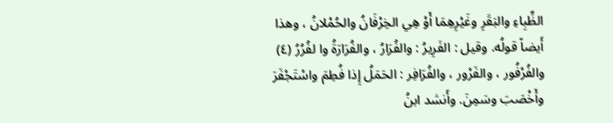الظِّبِاءِ والبَقَرِ وغَيْرِهِمَا أَوْ هِي الخِرْفَانُ والحُمْلانُ ، وهذا أَيضاً قولُه. وقيل : الفَرِيرُ : والفُرَارُ ، والفُرَارَةُ وا لفُرُرُ (٤) والفُرْفُور ، والفَرْور ، والفُرَافِر : الحَمَلُ إِذا فُطِمَ واسْتَجْفَرَ وأَخْصَبَ وسَمِنَ. وأَنشد ابنُ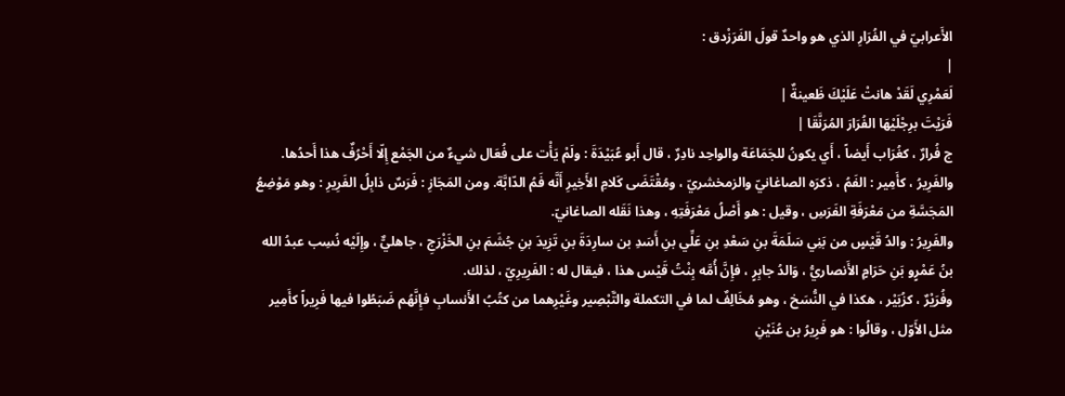الأَعرابيّ في الفُرَارِ الذي هو واحدٌ قولَ الفَرَزْدق :
|
لَعَمْرِي لَقَدْ هانتْ عَلَيْكَ ظَعينةٌ |
فَرَيْتَ برِجْلَيْهَا الفُرَارَ المُرَنَّقَا |
ج فُرارٌ ، كغُرَاب أَيضاً ، أَي يكونُ للجَمَاعَة والواحِد نادِرٌ ، قال أَبو عُبَيْدَةَ : ولَمْ يَأْت على فُعَال شيءٌ من الجَمْع إِلّا أَحْرُفٌ هذا أَحدُها.
والفَرِيرُ ، كأَمِير : الفَمُ ، ذكرَه الصاغانيّ والزمخشريّ ، ومُقْتَضَى كَلامِ الأَخِيرِ أَنَّه فَمُ الدّابَّة. ومن المَجَازِ : فَرَسٌ ذابِلُ الفَرِيرِ : وهو مَوْضِعُ المَجَسَّةِ من مَعْرَفَةِ الفَرَسِ ، وقيل : هو أَصْلُ مَعْرَفَتِهِ ، وهذا نَقَله الصاغانيّ.
والفَرِيرُ : والدُ قَيْسٍ من بَنِي سَلَمَةَ بنِ سَعْدِ بنِ عَلِّي بنِ أَسَدِ بن سارِدَةَ بنِ تَزِيدَ بنِ جُشَمَ بنِ الخَزْرَجِ ، جاهليٌّ ، وإِلَيْه نُسِب عبدُ الله بنُ عَمْرٍو بَنِ حَرَامٍ الأَنصاريُّ ، وَالدُ جابِرٍ ، فإِنَّ أُمَّه بِنْتُ قَيْس هذا ، فيقال له : الفَرِيرِيّ ، لذلك.
وفُرَيْرٌ ، كزُبَيْر ، هكذا في النُّسَخ ، وهو مُخَالِفٌ لما في التكملة والتَّبْصِير وغَيْرِهما من كتُبُ الأَنسابِ فإِنَّهُم ضَبَطُوا فيها فَرِيراً كأَمِير مثل الأَوّل ، وقالُوا : هو فَرِيرُ بن عُنَيْنِ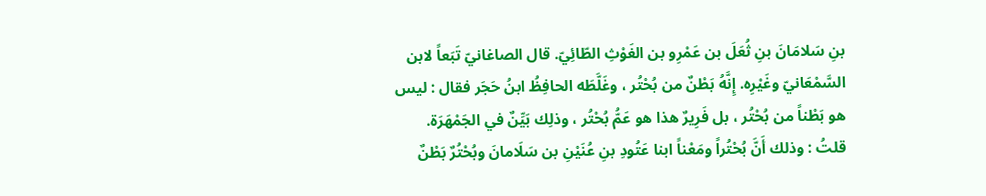بنِ سَلامَانَ بنِ ثُعَلَ بن عَمْرِو بن الغَوْثِ الطّائِيّ. قال الصاغانيّ تَبَعاً لابن السَّمْعَانيّ وغَيْرِه. إِنَّهُ بَطْنٌ من بُحْتُر ، وغَلَّطَه الحافِظُ ابنُ حَجَر فقال : ليس هو بَطْناً من بُحْتُر ، بل فَرِيرٌ هذا هو عَمُّ بُحْتُر ، وذلِك بَيِّنٌ في الجَمْهَرَة. قلتُ : وذلك أَنَّ بُحْتُراً ومَعْناً ابنا عَتُودِ بنِ عُنَيْنِ بن سَلَامانَ وبُحْتُرٌ بَطْنٌ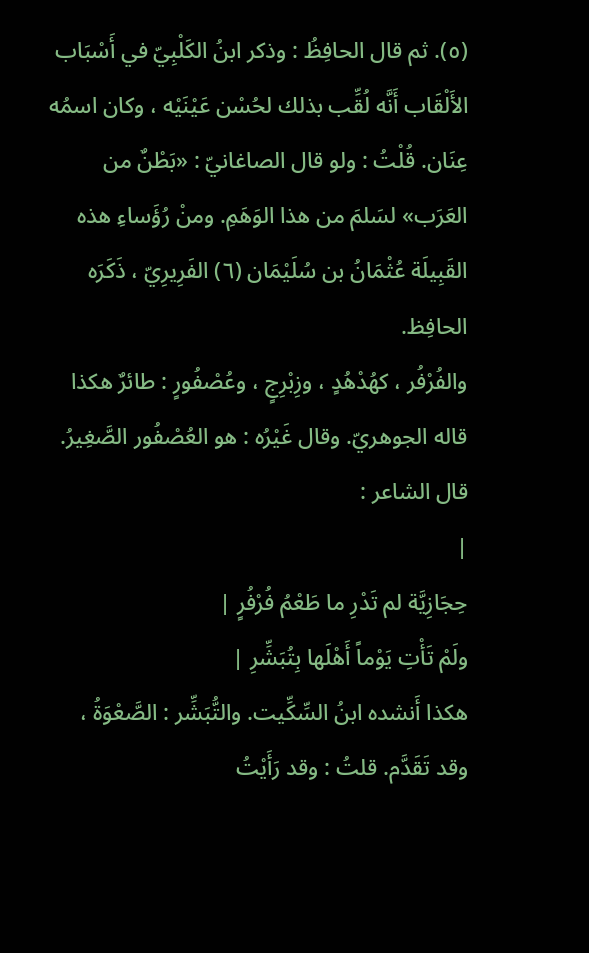(٥). ثم قال الحافِظُ : وذكر ابنُ الكَلْبِيّ في أَسْبَاب الأَلْقَاب أَنَّه لُقِّب بذلك لحُسْن عَيْنَيْه ، وكان اسمُه عِنَان. قُلْتُ : ولو قال الصاغانيّ : «بَطْنٌ من العَرَب» لسَلمَ من هذا الوَهَمِ. ومنْ رُؤَساءِ هذه القَبِيلَة عُثْمَانُ بن سُلَيْمَان (٦) الفَرِيرِيّ ، ذَكَرَه الحافِظ.
والفُرْفُر ، كهُدْهُدٍ ، وزِبْرِجٍ ، وعُصْفُورٍ : طائرٌ هكذا قاله الجوهريّ. وقال غَيْرُه : هو العُصْفُور الصَّغِيرُ. قال الشاعر :
|
حِجَازِيَّة لم تَدْرِ ما طَعْمُ فُرْفُرٍ |
ولَمْ تَأْتِ يَوْماً أَهْلَها بِتُبَشِّرِ |
هكذا أَنشده ابنُ السِّكِّيت. والتُّبَشِّر : الصَّعْوَةُ ، وقد تَقَدَّم. قلتُ : وقد رَأَيْتُ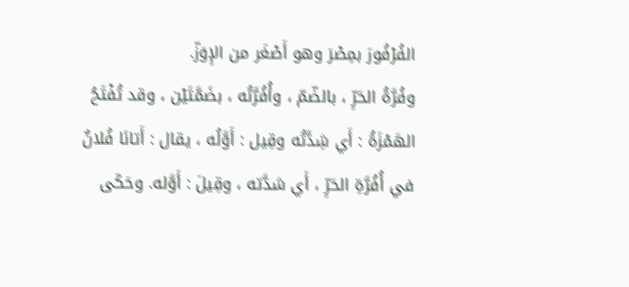الفُرْفُورَ بمِصْرَ وهو أَصْغَر من الإِوَزّ.
وفُرَّةُ الحَرِّ ، بالضّمّ ، وأُفُرَّتُه ، بضَمَّتَيْن ، وقد تُفْتَحُ الهَمْزَةُ : أَي شِدَّتُه وقِيل : أَوَّلُه ، يقال : أَتانَا فُلانٌ في أُفُرَّةِ الحَرِّ ، أَي شدَّته ، وقِيلَ : أَوَّله. وحَكَى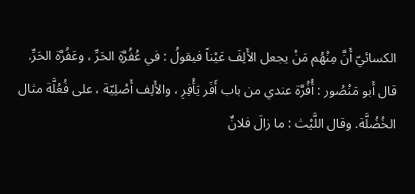الكسائيّ أَنَّ مِنْهُم مَنْ يجعل الأَلِفَ عَيْناً فيقولُ : في عُفُرَّةِ الحَرِّ ، وعَفُرَّة الحَرِّ.
قال أَبو مَنْصُور : أُفُرَّة عندي من باب أَفَر يَأْفِرِ ، والأَلِف أَصْلِيّة ، على فُعُلَّة مثال الخُضُلَّة. وقال اللَّيْث : ما زالَ فلانٌ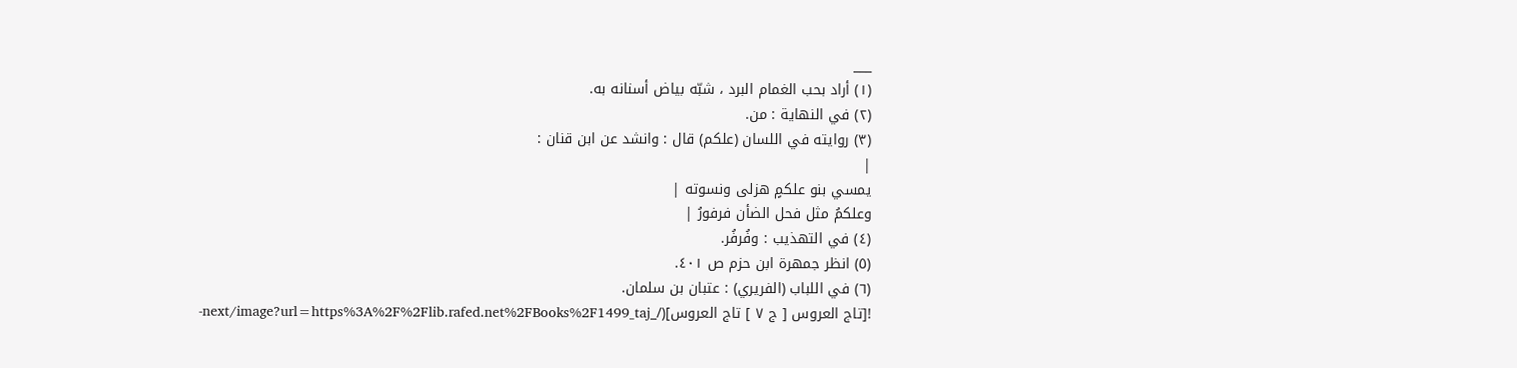___
(١) أراد بحب الغمام البرد ، شبّه بياض أسنانه به.
(٢) في النهاية : من.
(٣) روايته في اللسان (علكم) قال : وانشد عن ابن قنان :
|
يمسي بنو علكمٍ هزلى ونسوته |
وعلكمُ مثل فحل الضأن فرفورُ |
(٤) في التهذيب : وفُرفُر.
(٥) انظر جمهرة ابن حزم ص ٤٠١.
(٦) في اللباب (الفريري) : عتبان بن سلمان.
![تاج العروس [ ج ٧ ] تاج العروس](/_next/image?url=https%3A%2F%2Flib.rafed.net%2FBooks%2F1499_taj-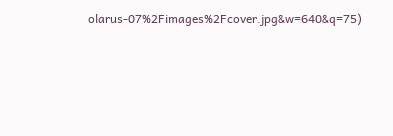olarus-07%2Fimages%2Fcover.jpg&w=640&q=75)